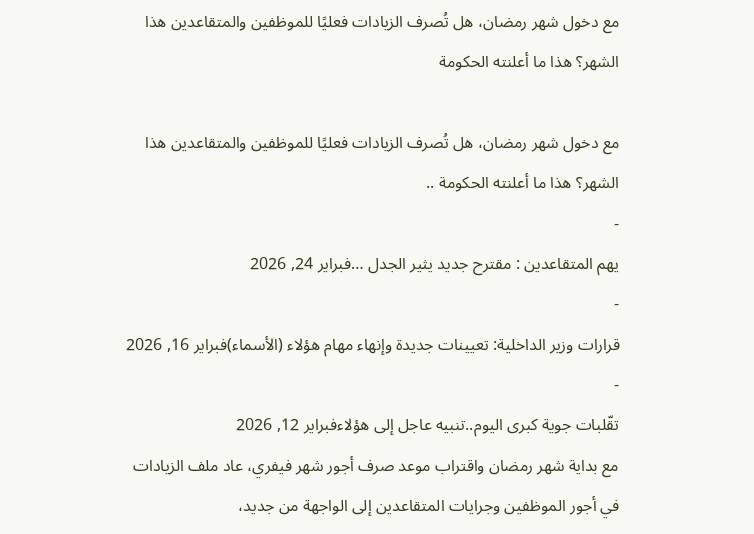مع دخول شهر رمضان، هل تُصرف الزيادات فعليًا للموظفين والمتقاعدين هذا الشهر؟ هذا ما أعلنته الحكومة

مع دخول شهر رمضان، هل تُصرف الزيادات فعليًا للموظفين والمتقاعدين هذا الشهر؟ هذا ما أعلنته الحكومة ..
-
يهم المتقاعدين : مقترح جديد يثير الجدل …فبراير 24, 2026
-
قرارات وزير الداخلية: تعيينات جديدة وإنهاء مهام هؤلاء (الأسماء)فبراير 16, 2026
-
تقّلبات جوية كبرى اليوم..تنبيه عاجل إلى هؤلاءفبراير 12, 2026
مع بداية شهر رمضان واقتراب موعد صرف أجور شهر فيفري، عاد ملف الزيادات في أجور الموظفين وجرايات المتقاعدين إلى الواجهة من جديد،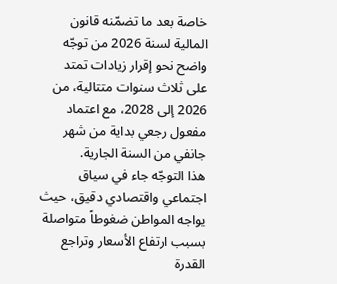خاصة بعد ما تضمّنه قانون المالية لسنة 2026 من توجّه واضح نحو إقرار زيادات تمتد على ثلاث سنوات متتالية، من 2026 إلى 2028، مع اعتماد مفعول رجعي بداية من شهر جانفي من السنة الجارية.
هذا التوجّه جاء في سياق اجتماعي واقتصادي دقيق، حيث يواجه المواطن ضغوطاً متواصلة بسبب ارتفاع الأسعار وتراجع القدرة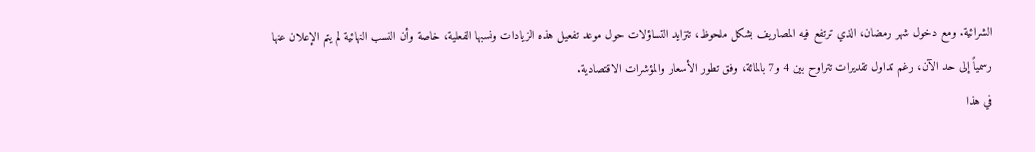الشرائية. ومع دخول شهر رمضان، الذي ترتفع فيه المصاريف بشكل ملحوظ، تتزايد التساؤلات حول موعد تفعيل هذه الزيادات ونسبها الفعلية، خاصة وأن النسب النهائية لم يتم الإعلان عنها رسمياً إلى حد الآن، رغم تداول تقديرات تتراوح بين 4 و7 بالمائة، وفق تطور الأسعار والمؤشرات الاقتصادية.
في هذا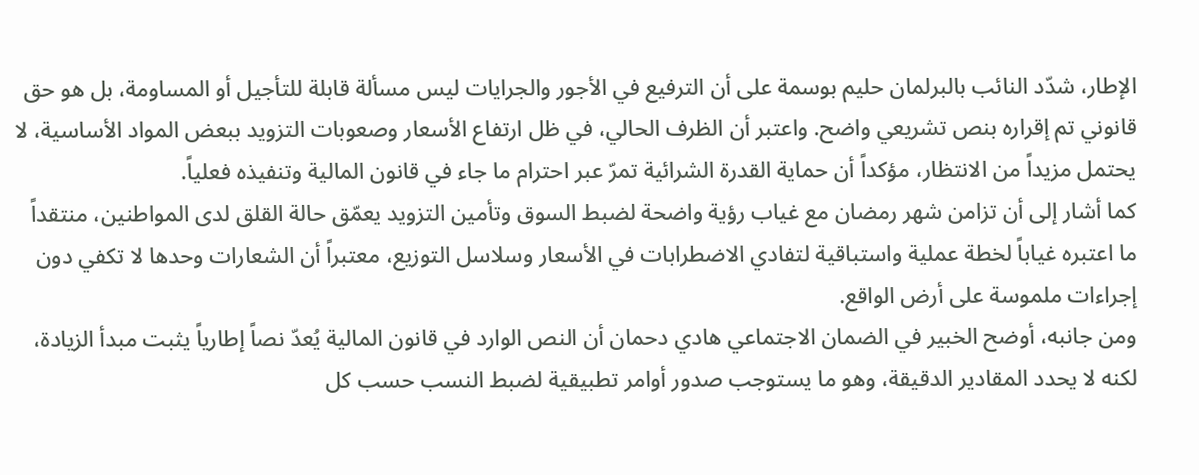الإطار، شدّد النائب بالبرلمان حليم بوسمة على أن الترفيع في الأجور والجرايات ليس مسألة قابلة للتأجيل أو المساومة، بل هو حق قانوني تم إقراره بنص تشريعي واضح. واعتبر أن الظرف الحالي، في ظل ارتفاع الأسعار وصعوبات التزويد ببعض المواد الأساسية، لا يحتمل مزيداً من الانتظار، مؤكداً أن حماية القدرة الشرائية تمرّ عبر احترام ما جاء في قانون المالية وتنفيذه فعلياً.
كما أشار إلى أن تزامن شهر رمضان مع غياب رؤية واضحة لضبط السوق وتأمين التزويد يعمّق حالة القلق لدى المواطنين، منتقداً ما اعتبره غياباً لخطة عملية واستباقية لتفادي الاضطرابات في الأسعار وسلاسل التوزيع، معتبراً أن الشعارات وحدها لا تكفي دون إجراءات ملموسة على أرض الواقع.
ومن جانبه، أوضح الخبير في الضمان الاجتماعي هادي دحمان أن النص الوارد في قانون المالية يُعدّ نصاً إطارياً يثبت مبدأ الزيادة، لكنه لا يحدد المقادير الدقيقة، وهو ما يستوجب صدور أوامر تطبيقية لضبط النسب حسب كل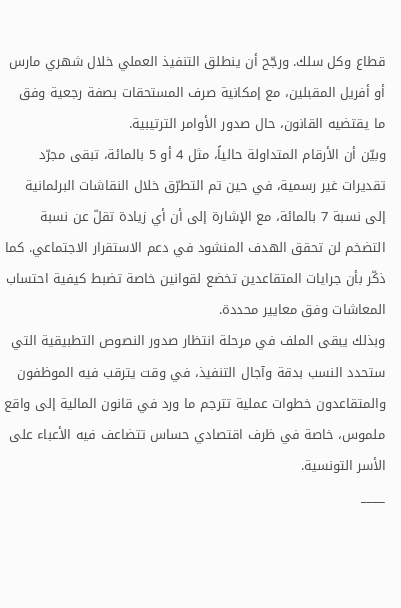قطاع وكل سلك. ورجّح أن ينطلق التنفيذ العملي خلال شهري مارس أو أفريل المقبلين، مع إمكانية صرف المستحقات بصفة رجعية وفق ما يقتضيه القانون، حال صدور الأوامر الترتيبية.
وبيّن أن الأرقام المتداولة حالياً، مثل 4 أو 5 بالمائة، تبقى مجرّد تقديرات غير رسمية، في حين تم التطرّق خلال النقاشات البرلمانية إلى نسبة 7 بالمائة، مع الإشارة إلى أن أي زيادة تقلّ عن نسبة التضخم لن تحقق الهدف المنشود في دعم الاستقرار الاجتماعي. كما ذكّر بأن جرايات المتقاعدين تخضع لقوانين خاصة تضبط كيفية احتساب المعاشات وفق معايير محددة.
وبذلك يبقى الملف في مرحلة انتظار صدور النصوص التطبيقية التي ستحدد النسب بدقة وآجال التنفيذ، في وقت يترقب فيه الموظفون والمتقاعدون خطوات عملية تترجم ما ورد في قانون المالية إلى واقع ملموس، خاصة في ظرف اقتصادي حساس تتضاعف فيه الأعباء على الأسر التونسية.
____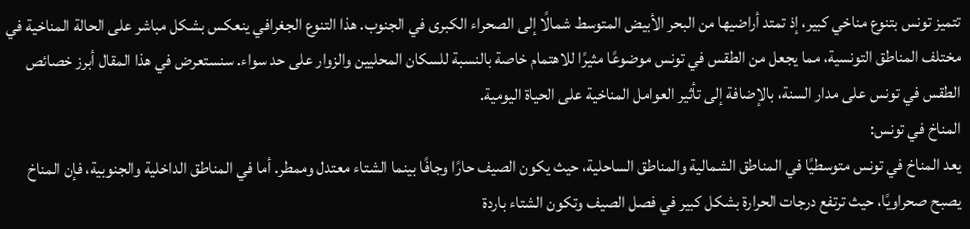تتميز تونس بتنوع مناخي كبير، إذ تمتد أراضيها من البحر الأبيض المتوسط شمالًا إلى الصحراء الكبرى في الجنوب. هذا التنوع الجغرافي ينعكس بشكل مباشر على الحالة المناخية في مختلف المناطق التونسية، مما يجعل من الطقس في تونس موضوعًا مثيرًا للاهتمام خاصة بالنسبة للسكان المحليين والزوار على حد سواء. سنستعرض في هذا المقال أبرز خصائص الطقس في تونس على مدار السنة، بالإضافة إلى تأثير العوامل المناخية على الحياة اليومية.
المناخ في تونس:
يعد المناخ في تونس متوسطيًا في المناطق الشمالية والمناطق الساحلية، حيث يكون الصيف حارًا وجافًا بينما الشتاء معتدل وممطر. أما في المناطق الداخلية والجنوبية، فإن المناخ يصبح صحراويًا، حيث ترتفع درجات الحرارة بشكل كبير في فصل الصيف وتكون الشتاء باردة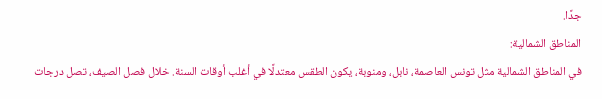جدًا.
المناطق الشمالية:
في المناطق الشمالية مثل تونس العاصمة، نابل، ومنوبة، يكون الطقس معتدلًا في أغلب أوقات السنة. خلال فصل الصيف، تصل درجات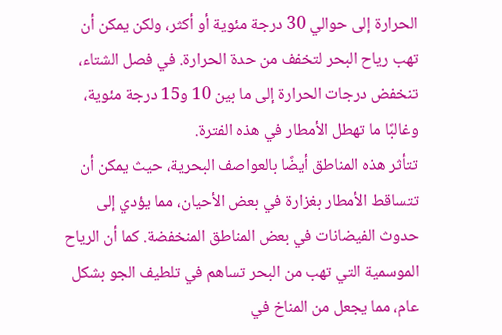الحرارة إلى حوالي 30 درجة مئوية أو أكثر، ولكن يمكن أن تهب رياح البحر لتخفف من حدة الحرارة. في فصل الشتاء، تنخفض درجات الحرارة إلى ما بين 10 و15 درجة مئوية، وغالبًا ما تهطل الأمطار في هذه الفترة.
تتأثر هذه المناطق أيضًا بالعواصف البحرية، حيث يمكن أن تتساقط الأمطار بغزارة في بعض الأحيان، مما يؤدي إلى حدوث الفيضانات في بعض المناطق المنخفضة. كما أن الرياح الموسمية التي تهب من البحر تساهم في تلطيف الجو بشكل عام، مما يجعل من المناخ في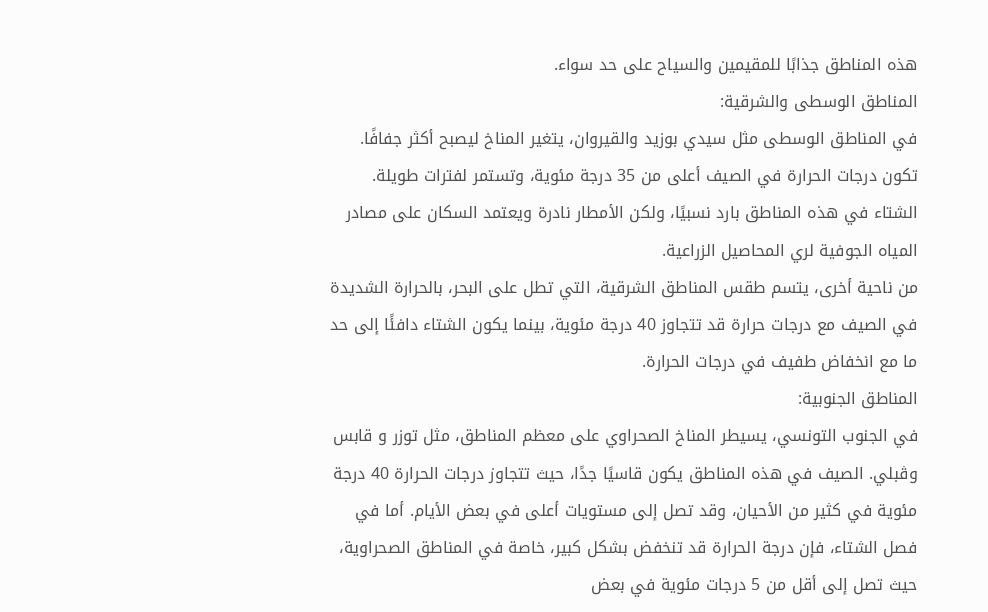هذه المناطق جذابًا للمقيمين والسياح على حد سواء.
المناطق الوسطى والشرقية:
في المناطق الوسطى مثل سيدي بوزيد والقيروان، يتغير المناخ ليصبح أكثر جفافًا. تكون درجات الحرارة في الصيف أعلى من 35 درجة مئوية، وتستمر لفترات طويلة. الشتاء في هذه المناطق بارد نسبيًا، ولكن الأمطار نادرة ويعتمد السكان على مصادر المياه الجوفية لري المحاصيل الزراعية.
من ناحية أخرى، يتسم طقس المناطق الشرقية، التي تطل على البحر، بالحرارة الشديدة في الصيف مع درجات حرارة قد تتجاوز 40 درجة مئوية، بينما يكون الشتاء دافئًا إلى حد ما مع انخفاض طفيف في درجات الحرارة.
المناطق الجنوبية:
في الجنوب التونسي، يسيطر المناخ الصحراوي على معظم المناطق، مثل توزر و قابس وڨبلي. الصيف في هذه المناطق يكون قاسيًا جدًا، حيث تتجاوز درجات الحرارة 40 درجة مئوية في كثير من الأحيان، وقد تصل إلى مستويات أعلى في بعض الأيام. أما في فصل الشتاء، فإن درجة الحرارة قد تنخفض بشكل كبير، خاصة في المناطق الصحراوية، حيث تصل إلى أقل من 5 درجات مئوية في بعض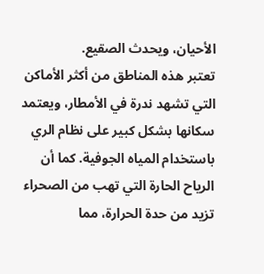الأحيان، ويحدث الصقيع.
تعتبر هذه المناطق من أكثر الأماكن التي تشهد ندرة في الأمطار، ويعتمد سكانها بشكل كبير على نظام الري باستخدام المياه الجوفية. كما أن الرياح الحارة التي تهب من الصحراء تزيد من حدة الحرارة، مما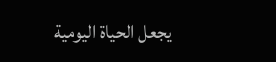يجعل الحياة اليومية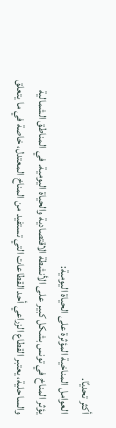أكثر تحديًا.
العوامل المناخية المؤثرة على الحياة اليومية:
يؤثر المناخ في تونس بشكل كبير على الأنشطة الاقتصادية والحياة اليومية. في المناطق الشمالية والساحلية، يعتبر القطاع الزراعي أحد القطاعات التي تستفيد من المناخ المعتدل، خاصة في ما يتعلق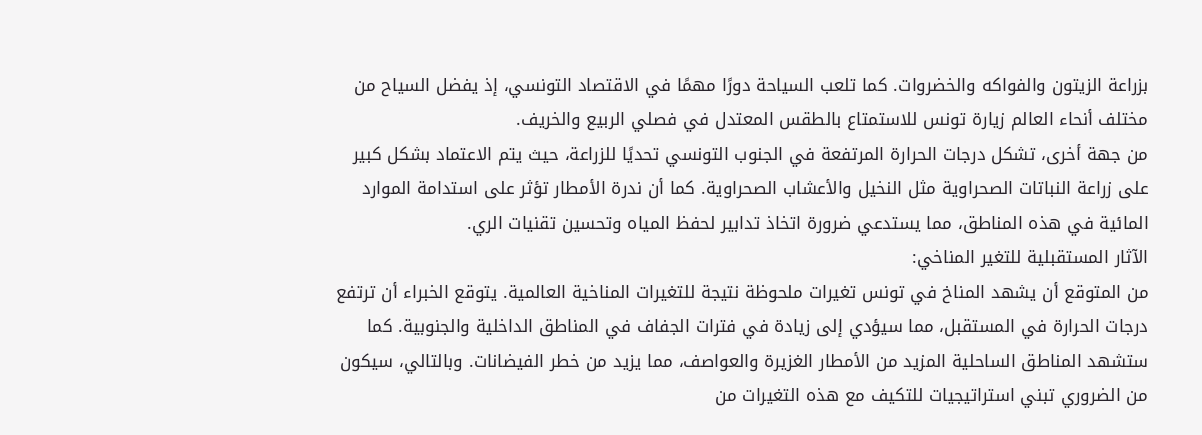بزراعة الزيتون والفواكه والخضروات. كما تلعب السياحة دورًا مهمًا في الاقتصاد التونسي، إذ يفضل السياح من مختلف أنحاء العالم زيارة تونس للاستمتاع بالطقس المعتدل في فصلي الربيع والخريف.
من جهة أخرى، تشكل درجات الحرارة المرتفعة في الجنوب التونسي تحديًا للزراعة، حيث يتم الاعتماد بشكل كبير على زراعة النباتات الصحراوية مثل النخيل والأعشاب الصحراوية. كما أن ندرة الأمطار تؤثر على استدامة الموارد المائية في هذه المناطق، مما يستدعي ضرورة اتخاذ تدابير لحفظ المياه وتحسين تقنيات الري.
الآثار المستقبلية للتغير المناخي:
من المتوقع أن يشهد المناخ في تونس تغيرات ملحوظة نتيجة للتغيرات المناخية العالمية. يتوقع الخبراء أن ترتفع درجات الحرارة في المستقبل، مما سيؤدي إلى زيادة في فترات الجفاف في المناطق الداخلية والجنوبية. كما ستشهد المناطق الساحلية المزيد من الأمطار الغزيرة والعواصف، مما يزيد من خطر الفيضانات. وبالتالي، سيكون من الضروري تبني استراتيجيات للتكيف مع هذه التغيرات من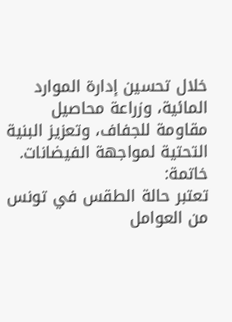خلال تحسين إدارة الموارد المائية، وزراعة محاصيل مقاومة للجفاف، وتعزيز البنية التحتية لمواجهة الفيضانات.
خاتمة:
تعتبر حالة الطقس في تونس من العوامل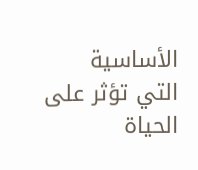الأساسية التي تؤثر على الحياة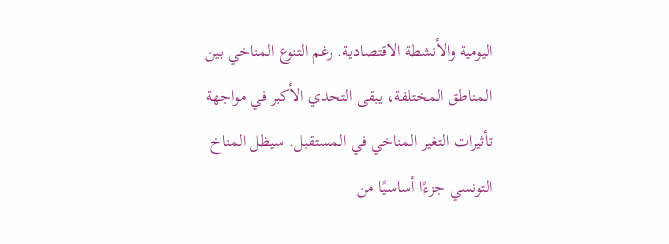اليومية والأنشطة الاقتصادية. رغم التنوع المناخي بين المناطق المختلفة، يبقى التحدي الأكبر في مواجهة تأثيرات التغير المناخي في المستقبل. سيظل المناخ التونسي جزءًا أساسيًا من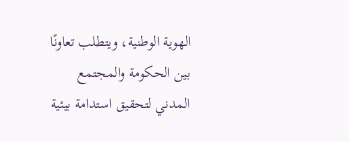الهوية الوطنية، ويتطلب تعاونًا بين الحكومة والمجتمع المدني لتحقيق استدامة بيئية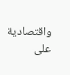واقتصادية على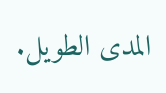المدى الطويل.